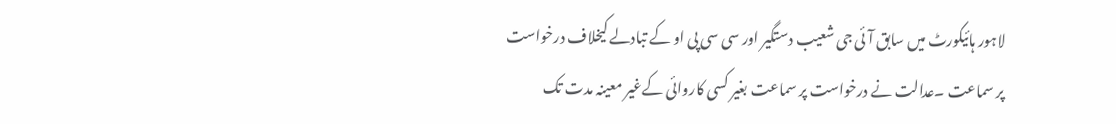لاہور ہائیکورٹ میں سابق آئی جی شعیب دستگیر اور سی سی پی او کے تبادلے کیخلاف درخواست پر سماعت ۔عدالت نے درخواست پر سماعت بغیر کسی کاروائی کےغیر معینہ مدت تک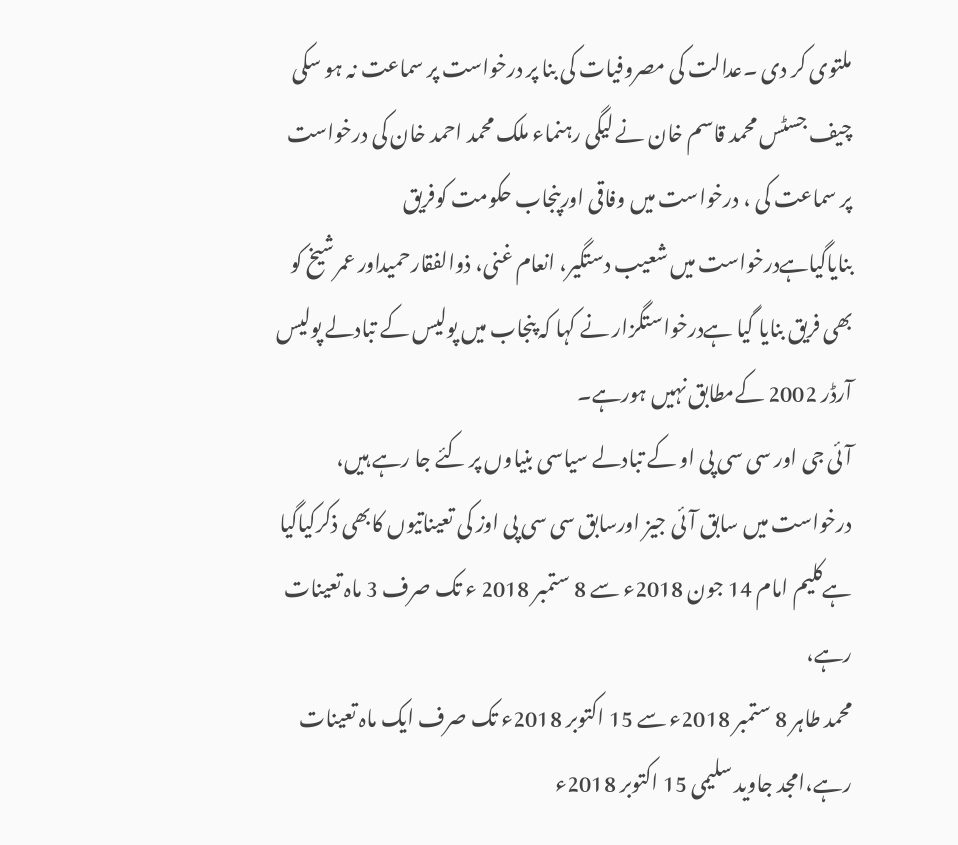ملتوی کر دی ۔عدالت کی مصروفیات کی بنا پر درخواست پر سماعت نہ ہو سکی
چیف جسٹس محمد قاسم خان نے لیگی رہنماء ملک محمد احمد خان کی درخواست پر سماعت کی ، درخواست میں وفاقی اورپنجاب حکومت کوفریق بنایاگیاہےدرخواست میں شعیب دستگیر، انعام غنی، ذوالفقارحمیداور عمرشیخ کو بھی فریق بنایا گیا ہےدرخواستگزار نے کہا کہ پنجاب میں پولیس کے تبادلے پولیس آرڈر 2002 کےمطابق نہیں ہورہے۔
آئی جی اور سی سی پی او کے تبادلے سیاسی بنیاوں پر کئے جا رہے ہیں،
درخواست میں سابق آئی جیز اورسابق سی سی پی اوز کی تعیناتیوں کابھی ذکرکیاگیا ہےکلیم امام 14 جون 2018ء سے 8 ستمبر 2018 ء تک صرف 3 ماہ تعینات رہے،
محمد طاہر 8 ستمبر 2018ء سے 15 اکتوبر 2018ء تک صرف ایک ماہ تعینات رہے،امجد جاوید سلیمی 15 اکتوبر 2018ء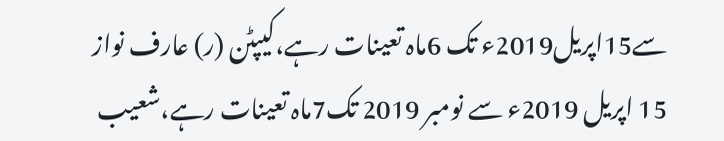سے15اپریل2019ء تک 6ماہ تعینات رہے،کیپٹن (ر) عارف نواز 15 اپریل 2019ء سے نومبر 2019 تک7ماہ تعینات رہے،شعیب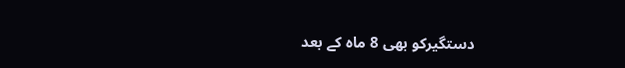دستگیرکو بھی 8 ماہ کے بعد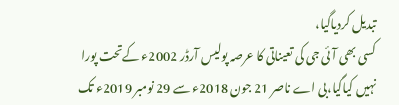تبدیل کردیاگیا،
کسی بھی آئی جی کی تعیناتی کا عرصہ پولیس آرڈر 2002ء کےتحت پورا نہیں کیاگیا،بی اے ناصر 21 جون 2018ء سے 29 نومبر 2019ء تک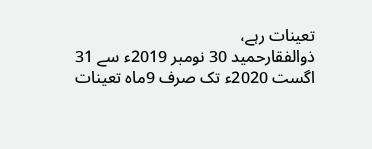تعینات رہے،
ذوالفقارحمید 30 نومبر 2019ء سے 31 اگست 2020ء تک صرف 9ماہ تعینات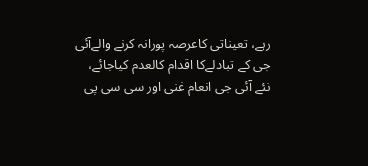رہے، تعیناتی کاعرصہ پورانہ کرنے والےآئی جی کے تبادلےکا اقدام کالعدم کیاجائے،
نئے آئی جی انعام غنی اور سی سی پی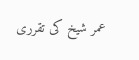عمر شیخ کی تقرری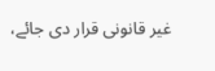غیر قانونی قرار دی جائے،